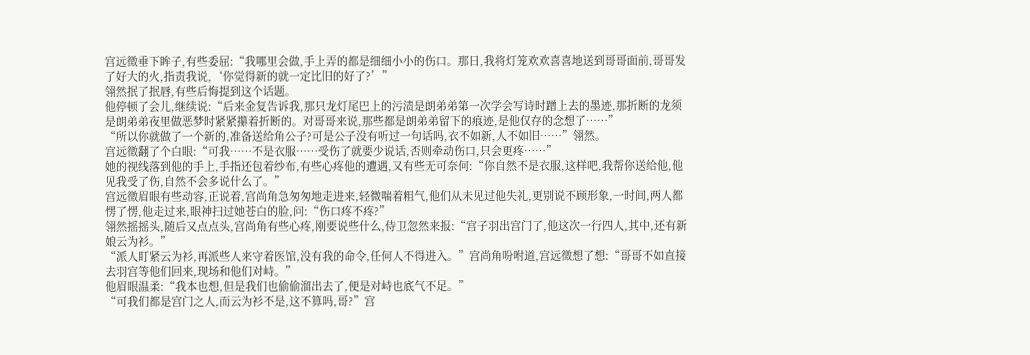宫远徵垂下眸子,有些委屈:“我哪里会做,手上弄的都是细细小小的伤口。那日,我将灯笼欢欢喜喜地送到哥哥面前,哥哥发了好大的火,指责我说,‘你觉得新的就一定比旧的好了?’”
翎然抿了抿唇,有些后悔提到这个话题。
他停顿了会儿,继续说:“后来金复告诉我,那只龙灯尾巴上的污渍是朗弟弟第一次学会写诗时蹭上去的墨迹,那折断的龙须是朗弟弟夜里做恶梦时紧紧攥着折断的。对哥哥来说,那些都是朗弟弟留下的痕迹,是他仅存的念想了……”
“所以你就做了一个新的,准备送给角公子?可是公子没有听过一句话吗,衣不如新,人不如旧……”翎然。
宫远徵翻了个白眼:“可我……不是衣服……受伤了就要少说话,否则牵动伤口,只会更疼……”
她的视线落到他的手上,手指还包着纱布,有些心疼他的遭遇,又有些无可奈何:“你自然不是衣服,这样吧,我帮你送给他,他见我受了伤,自然不会多说什么了。”
宫远徵眉眼有些动容,正说着,宫尚角急匆匆地走进来,轻微喘着粗气,他们从未见过他失礼,更别说不顾形象,一时间,两人都愣了愣,他走过来,眼神扫过她苍白的脸,问:“伤口疼不疼?”
翎然摇摇头,随后又点点头,宫尚角有些心疼,刚要说些什么,侍卫忽然来报:“宫子羽出宫门了,他这次一行四人,其中,还有新娘云为衫。”
“派人盯紧云为衫,再派些人来守着医馆,没有我的命令,任何人不得进入。”宫尚角吩咐道,宫远徵想了想:“哥哥不如直接去羽宫等他们回来,现场和他们对峙。”
他眉眼温柔:“我本也想,但是我们也偷偷溜出去了,便是对峙也底气不足。”
“可我们都是宫门之人,而云为衫不是,这不算吗,哥?”宫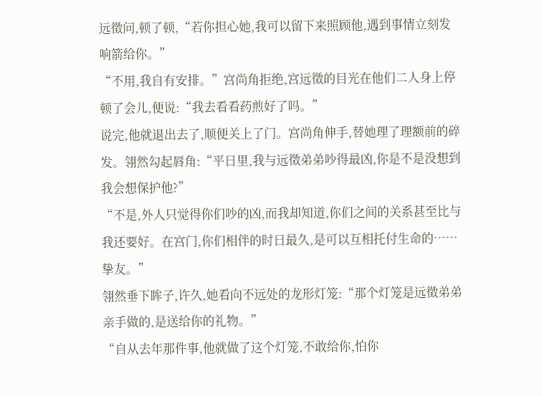远徵问,顿了顿,“若你担心她,我可以留下来照顾他,遇到事情立刻发响箭给你。”
“不用,我自有安排。”宫尚角拒绝,宫远徵的目光在他们二人身上停顿了会儿,便说:“我去看看药煎好了吗。”
说完,他就退出去了,顺便关上了门。宫尚角伸手,替她理了理额前的碎发。翎然勾起唇角:“平日里,我与远徵弟弟吵得最凶,你是不是没想到我会想保护他?”
“不是,外人只觉得你们吵的凶,而我却知道,你们之间的关系甚至比与我还要好。在宫门,你们相伴的时日最久,是可以互相托付生命的……挚友。”
翎然垂下眸子,许久,她看向不远处的龙形灯笼:“那个灯笼是远徵弟弟亲手做的,是送给你的礼物。”
“自从去年那件事,他就做了这个灯笼,不敢给你,怕你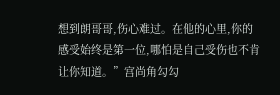想到朗哥哥,伤心难过。在他的心里,你的感受始终是第一位,哪怕是自己受伤也不肯让你知道。”宫尚角勾勾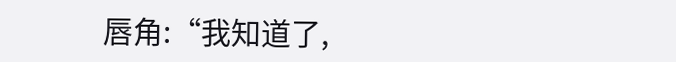唇角:“我知道了,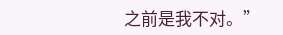之前是我不对。”